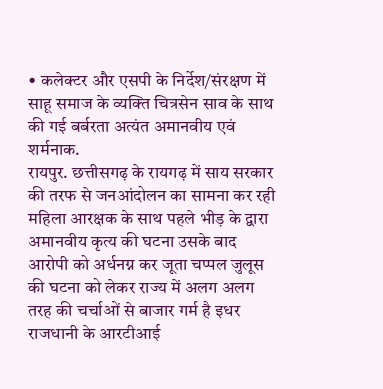• कलेक्टर और एसपी के निर्देश/संरक्षण में साहू समाज के व्यक्ति चित्रसेन साव के साथ की गई बर्बरता अत्यंत अमानवीय एवं शर्मनाक.
रायपुर. छत्तीसगढ़ के रायगढ़ में साय सरकार की तरफ से जनआंदोलन का सामना कर रही महिला आरक्षक के साथ पहले भीड़ के द्वारा अमानवीय कृत्य की घटना उसके बाद आरोपी को अर्धनग्न कर जूता चप्पल जुलूस की घटना को लेकर राज्य में अलग अलग तरह की चर्चाओं से बाजार गर्म है इधर राजधानी के आरटीआई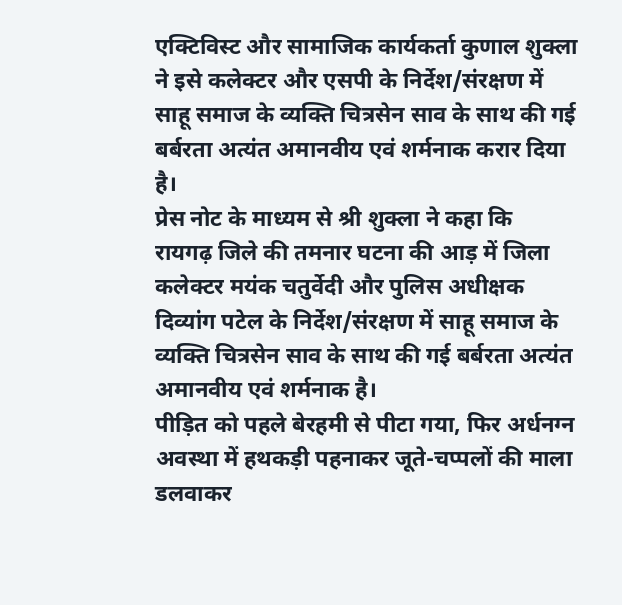एक्टिविस्ट और सामाजिक कार्यकर्ता कुणाल शुक्ला ने इसे कलेक्टर और एसपी के निर्देश/संरक्षण में साहू समाज के व्यक्ति चित्रसेन साव के साथ की गई बर्बरता अत्यंत अमानवीय एवं शर्मनाक करार दिया है।
प्रेस नोट के माध्यम से श्री शुक्ला ने कहा कि
रायगढ़ जिले की तमनार घटना की आड़ में जिला कलेक्टर मयंक चतुर्वेदी और पुलिस अधीक्षक दिव्यांग पटेल के निर्देश/संरक्षण में साहू समाज के व्यक्ति चित्रसेन साव के साथ की गई बर्बरता अत्यंत अमानवीय एवं शर्मनाक है।
पीड़ित को पहले बेरहमी से पीटा गया, फिर अर्धनग्न अवस्था में हथकड़ी पहनाकर जूते-चप्पलों की माला डलवाकर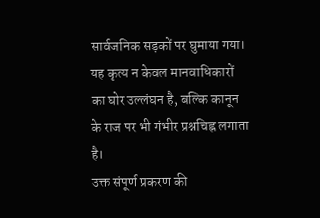सार्वजनिक सड़कों पर घुमाया गया। यह कृत्य न केवल मानवाधिकारों का घोर उल्लंघन है, बल्कि कानून के राज पर भी गंभीर प्रश्नचिह्न लगाता है।
उक्त संपूर्ण प्रकरण की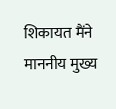शिकायत मैंने माननीय मुख्य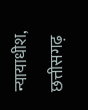न्यायाधीश, छत्तीसगढ़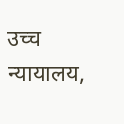उच्च न्यायालय,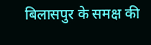बिलासपुर के समक्ष की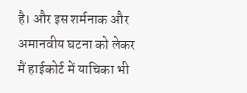है। और इस शर्मनाक और अमानवीय घटना को लेकर मैं हाईकोर्ट में याचिका भी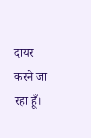दायर करने जा रहा हूँ।